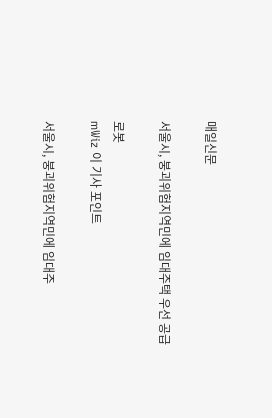매일신문

서울시, 붕괴위험지역민에 임대주택 우선 공급

로봇
mWiz 이 기사 포인트

서울시, 붕괴위험지역민에 임대주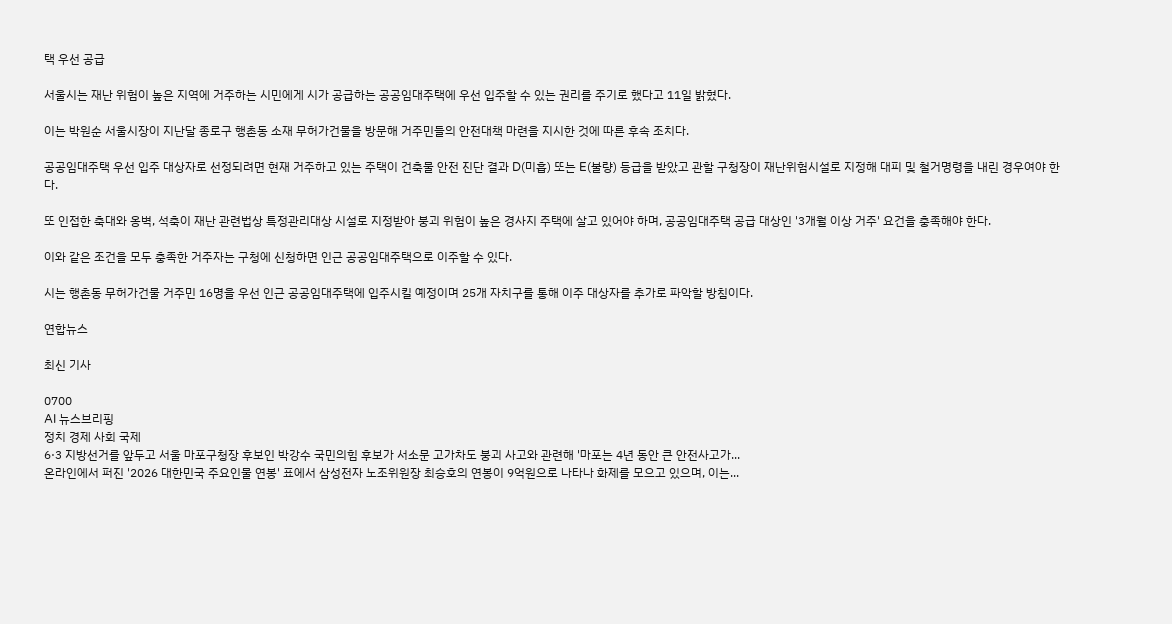택 우선 공급

서울시는 재난 위험이 높은 지역에 거주하는 시민에게 시가 공급하는 공공임대주택에 우선 입주할 수 있는 권리를 주기로 했다고 11일 밝혔다.

이는 박원순 서울시장이 지난달 종로구 행촌동 소재 무허가건물을 방문해 거주민들의 안전대책 마련을 지시한 것에 따른 후속 조치다.

공공임대주택 우선 입주 대상자로 선정되려면 현재 거주하고 있는 주택이 건축물 안전 진단 결과 D(미흡) 또는 E(불량) 등급을 받았고 관할 구청장이 재난위험시설로 지정해 대피 및 철거명령을 내린 경우여야 한다.

또 인접한 축대와 옹벽, 석축이 재난 관련법상 특정관리대상 시설로 지정받아 붕괴 위험이 높은 경사지 주택에 살고 있어야 하며, 공공임대주택 공급 대상인 '3개월 이상 거주' 요건을 충족해야 한다.

이와 같은 조건을 모두 충족한 거주자는 구청에 신청하면 인근 공공임대주택으로 이주할 수 있다.

시는 행촌동 무허가건물 거주민 16명을 우선 인근 공공임대주택에 입주시킬 예정이며 25개 자치구를 통해 이주 대상자를 추가로 파악할 방침이다.

연합뉴스

최신 기사

0700
AI 뉴스브리핑
정치 경제 사회 국제
6·3 지방선거를 앞두고 서울 마포구청장 후보인 박강수 국민의힘 후보가 서소문 고가차도 붕괴 사고와 관련해 '마포는 4년 동안 큰 안전사고가...
온라인에서 퍼진 '2026 대한민국 주요인물 연봉' 표에서 삼성전자 노조위원장 최승호의 연봉이 9억원으로 나타나 화제를 모으고 있으며, 이는...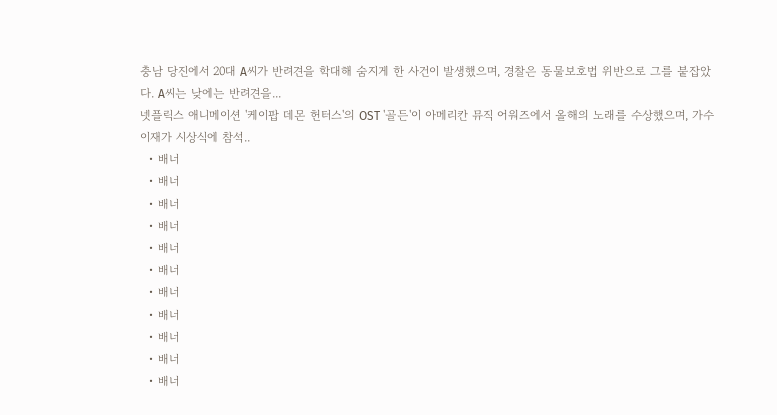충남 당진에서 20대 A씨가 반려견을 학대해 숨지게 한 사건이 발생했으며, 경찰은 동물보호법 위반으로 그를 붙잡았다. A씨는 낮에는 반려견을...
넷플릭스 애니메이션 '케이팝 데몬 헌터스'의 OST '골든'이 아메리칸 뮤직 어워즈에서 올해의 노래를 수상했으며, 가수 이재가 시상식에 참석..
  • 배너
  • 배너
  • 배너
  • 배너
  • 배너
  • 배너
  • 배너
  • 배너
  • 배너
  • 배너
  • 배너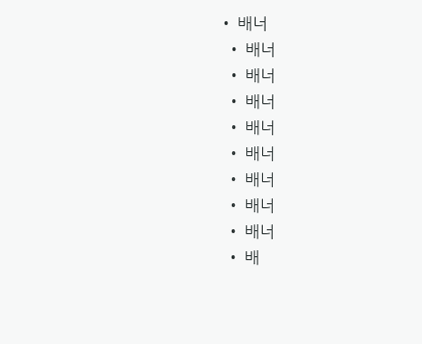• 배너
  • 배너
  • 배너
  • 배너
  • 배너
  • 배너
  • 배너
  • 배너
  • 배너
  • 배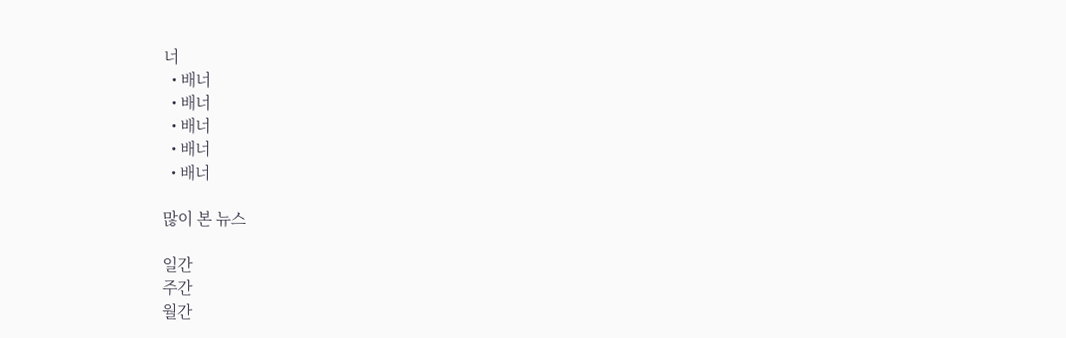너
  • 배너
  • 배너
  • 배너
  • 배너
  • 배너

많이 본 뉴스

일간
주간
월간